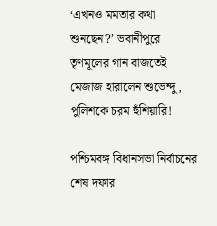‘এখনও মমতার কথা শুনছেন?’ ভবানীপুরে তৃণমূলের গান বাজতেই মেজাজ হারালেন শুভেন্দু, পুলিশকে চরম হুঁশিয়ারি!

পশ্চিমবঙ্গ বিধানসভা নির্বাচনের শেষ দফার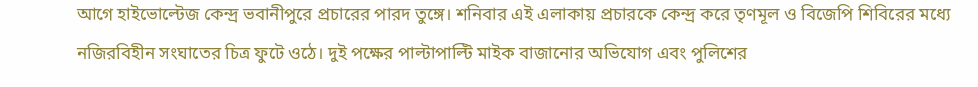আগে হাইভোল্টেজ কেন্দ্র ভবানীপুরে প্রচারের পারদ তুঙ্গে। শনিবার এই এলাকায় প্রচারকে কেন্দ্র করে তৃণমূল ও বিজেপি শিবিরের মধ্যে নজিরবিহীন সংঘাতের চিত্র ফুটে ওঠে। দুই পক্ষের পাল্টাপাল্টি মাইক বাজানোর অভিযোগ এবং পুলিশের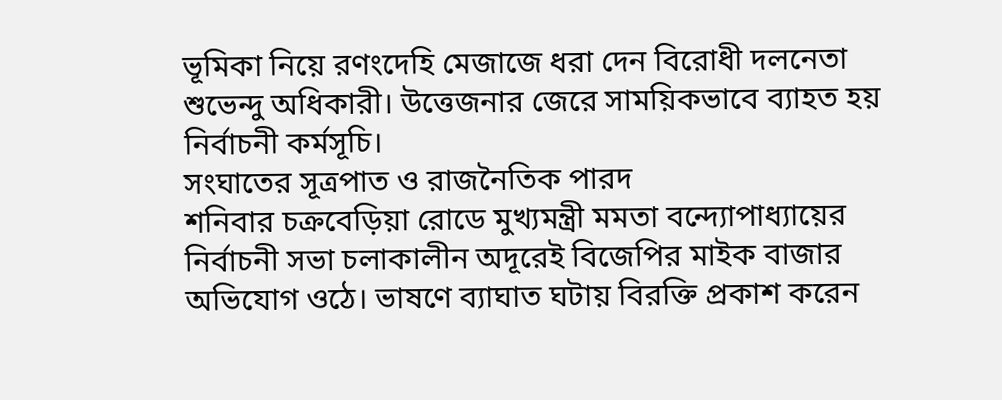ভূমিকা নিয়ে রণংদেহি মেজাজে ধরা দেন বিরোধী দলনেতা শুভেন্দু অধিকারী। উত্তেজনার জেরে সাময়িকভাবে ব্যাহত হয় নির্বাচনী কর্মসূচি।
সংঘাতের সূত্রপাত ও রাজনৈতিক পারদ
শনিবার চক্রবেড়িয়া রোডে মুখ্যমন্ত্রী মমতা বন্দ্যোপাধ্যায়ের নির্বাচনী সভা চলাকালীন অদূরেই বিজেপির মাইক বাজার অভিযোগ ওঠে। ভাষণে ব্যাঘাত ঘটায় বিরক্তি প্রকাশ করেন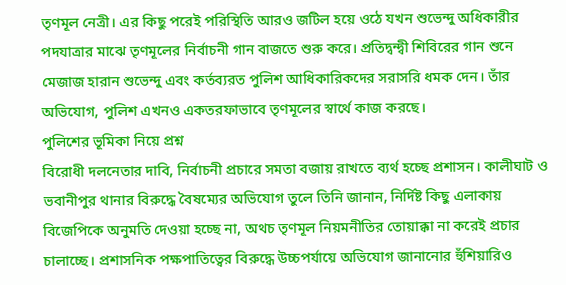তৃণমূল নেত্রী। এর কিছু পরেই পরিস্থিতি আরও জটিল হয়ে ওঠে যখন শুভেন্দু অধিকারীর পদযাত্রার মাঝে তৃণমূলের নির্বাচনী গান বাজতে শুরু করে। প্রতিদ্বন্দ্বী শিবিরের গান শুনে মেজাজ হারান শুভেন্দু এবং কর্তব্যরত পুলিশ আধিকারিকদের সরাসরি ধমক দেন। তাঁর অভিযোগ, পুলিশ এখনও একতরফাভাবে তৃণমূলের স্বার্থে কাজ করছে।
পুলিশের ভূমিকা নিয়ে প্রশ্ন
বিরোধী দলনেতার দাবি, নির্বাচনী প্রচারে সমতা বজায় রাখতে ব্যর্থ হচ্ছে প্রশাসন। কালীঘাট ও ভবানীপুর থানার বিরুদ্ধে বৈষম্যের অভিযোগ তুলে তিনি জানান, নির্দিষ্ট কিছু এলাকায় বিজেপিকে অনুমতি দেওয়া হচ্ছে না, অথচ তৃণমূল নিয়মনীতির তোয়াক্কা না করেই প্রচার চালাচ্ছে। প্রশাসনিক পক্ষপাতিত্বের বিরুদ্ধে উচ্চপর্যায়ে অভিযোগ জানানোর হুঁশিয়ারিও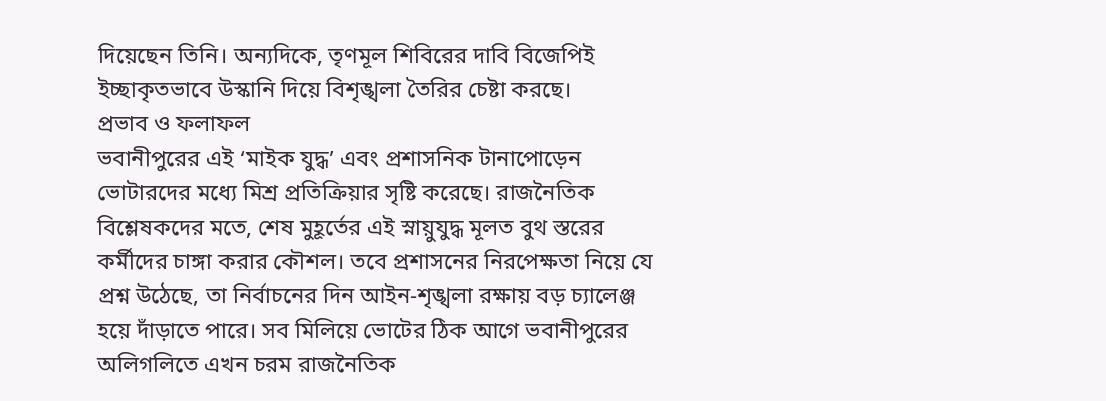দিয়েছেন তিনি। অন্যদিকে, তৃণমূল শিবিরের দাবি বিজেপিই ইচ্ছাকৃতভাবে উস্কানি দিয়ে বিশৃঙ্খলা তৈরির চেষ্টা করছে।
প্রভাব ও ফলাফল
ভবানীপুরের এই ‘মাইক যুদ্ধ’ এবং প্রশাসনিক টানাপোড়েন ভোটারদের মধ্যে মিশ্র প্রতিক্রিয়ার সৃষ্টি করেছে। রাজনৈতিক বিশ্লেষকদের মতে, শেষ মুহূর্তের এই স্নায়ুযুদ্ধ মূলত বুথ স্তরের কর্মীদের চাঙ্গা করার কৌশল। তবে প্রশাসনের নিরপেক্ষতা নিয়ে যে প্রশ্ন উঠেছে, তা নির্বাচনের দিন আইন-শৃঙ্খলা রক্ষায় বড় চ্যালেঞ্জ হয়ে দাঁড়াতে পারে। সব মিলিয়ে ভোটের ঠিক আগে ভবানীপুরের অলিগলিতে এখন চরম রাজনৈতিক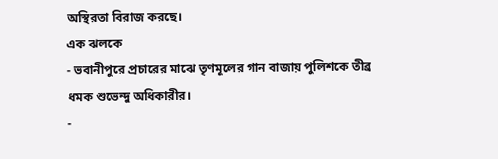অস্থিরতা বিরাজ করছে।
এক ঝলকে
- ভবানীপুরে প্রচারের মাঝে তৃণমূলের গান বাজায় পুলিশকে তীব্র ধমক শুভেন্দু অধিকারীর।
-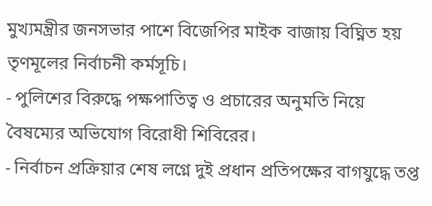মুখ্যমন্ত্রীর জনসভার পাশে বিজেপির মাইক বাজায় বিঘ্নিত হয় তৃণমূলের নির্বাচনী কর্মসূচি।
- পুলিশের বিরুদ্ধে পক্ষপাতিত্ব ও প্রচারের অনুমতি নিয়ে বৈষম্যের অভিযোগ বিরোধী শিবিরের।
- নির্বাচন প্রক্রিয়ার শেষ লগ্নে দুই প্রধান প্রতিপক্ষের বাগযুদ্ধে তপ্ত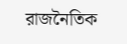রাজনৈতিক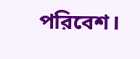পরিবেশ।